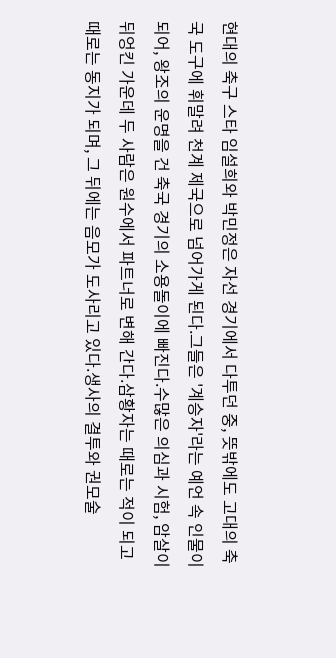현대의 축구 스타 임설희와 박민정은 자선 경기에서 다투던 중, 뜻밖에도 고대의 축국 도구에 휘말려 천계 제국으로 넘어가게 된다.그들은 '계승자'라는 예언 속 인물이 되어, 왕조의 운명을 건 축국 경기의 소용돌이에 빠진다.수많은 의심과 시험, 암살이 뒤엉킨 가운데 두 사람은 원수에서 파트너로 변해 간다.삼황자는 때로는 적이 되고 때로는 동지가 되며, 그 뒤에는 음모가 도사리고 있다.생사의 결투와 권모술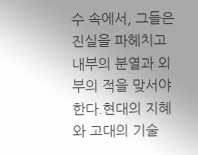수 속에서, 그들은 진실을 파헤치고 내부의 분열과 외부의 적을 맞서야 한다.현대의 지혜와 고대의 기술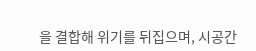을 결합해 위기를 뒤집으며, 시공간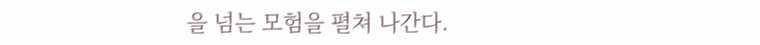을 넘는 모험을 펼쳐 나간다.